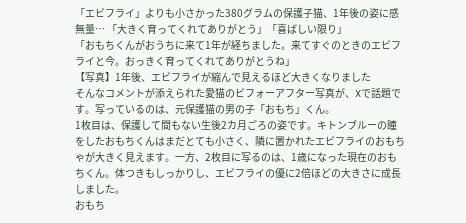「エビフライ」よりも小さかった380グラムの保護子猫、1年後の姿に感無量… 「大きく育ってくれてありがとう」「喜ばしい限り」
「おもちくんがおうちに来て1年が経ちました。来てすぐのときのエビフライと今。おっきく育ってくれてありがとうね」
【写真】1年後、エビフライが縮んで見えるほど大きくなりました
そんなコメントが添えられた愛猫のビフォーアフター写真が、Xで話題です。写っているのは、元保護猫の男の子「おもち」くん。
1枚目は、保護して間もない生後2カ月ごろの姿です。キトンブルーの瞳をしたおもちくんはまだとても小さく、隣に置かれたエビフライのおもちゃが大きく見えます。一方、2枚目に写るのは、1歳になった現在のおもちくん。体つきもしっかりし、エビフライの優に2倍ほどの大きさに成長しました。
おもち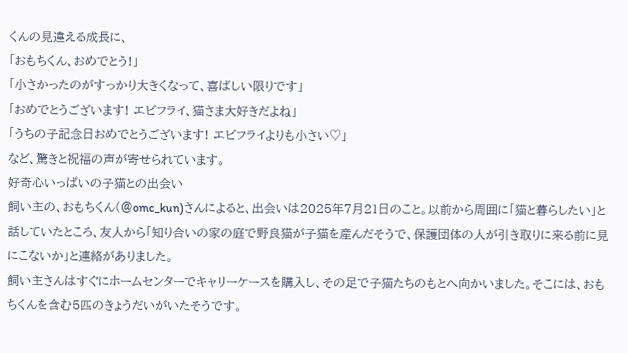くんの見違える成長に、
「おもちくん、おめでとう!」
「小さかったのがすっかり大きくなって、喜ばしい限りです」
「おめでとうございます! エビフライ、猫さま大好きだよね」
「うちの子記念日おめでとうございます! エビフライよりも小さい♡」
など、驚きと祝福の声が寄せられています。
好奇心いっぱいの子猫との出会い
飼い主の、おもちくん(@omc_kun)さんによると、出会いは2025年7月21日のこと。以前から周囲に「猫と暮らしたい」と話していたところ、友人から「知り合いの家の庭で野良猫が子猫を産んだそうで、保護団体の人が引き取りに来る前に見にこないか」と連絡がありました。
飼い主さんはすぐにホームセンターでキャリーケースを購入し、その足で子猫たちのもとへ向かいました。そこには、おもちくんを含む5匹のきょうだいがいたそうです。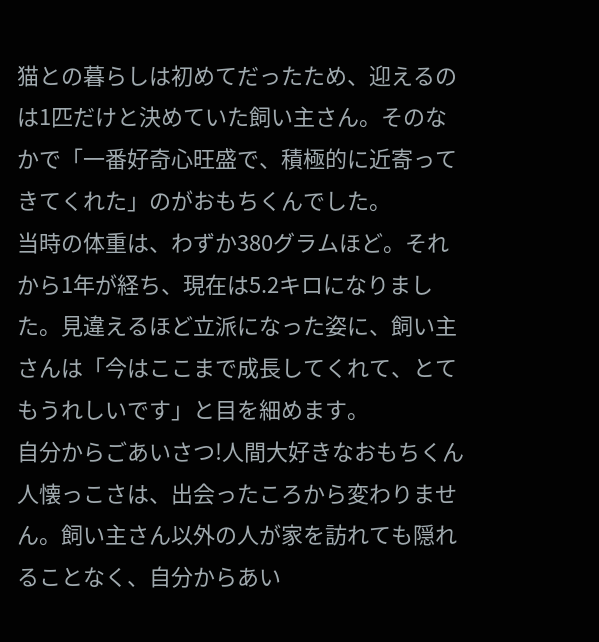猫との暮らしは初めてだったため、迎えるのは1匹だけと決めていた飼い主さん。そのなかで「一番好奇心旺盛で、積極的に近寄ってきてくれた」のがおもちくんでした。
当時の体重は、わずか380グラムほど。それから1年が経ち、現在は5.2キロになりました。見違えるほど立派になった姿に、飼い主さんは「今はここまで成長してくれて、とてもうれしいです」と目を細めます。
自分からごあいさつ!人間大好きなおもちくん
人懐っこさは、出会ったころから変わりません。飼い主さん以外の人が家を訪れても隠れることなく、自分からあい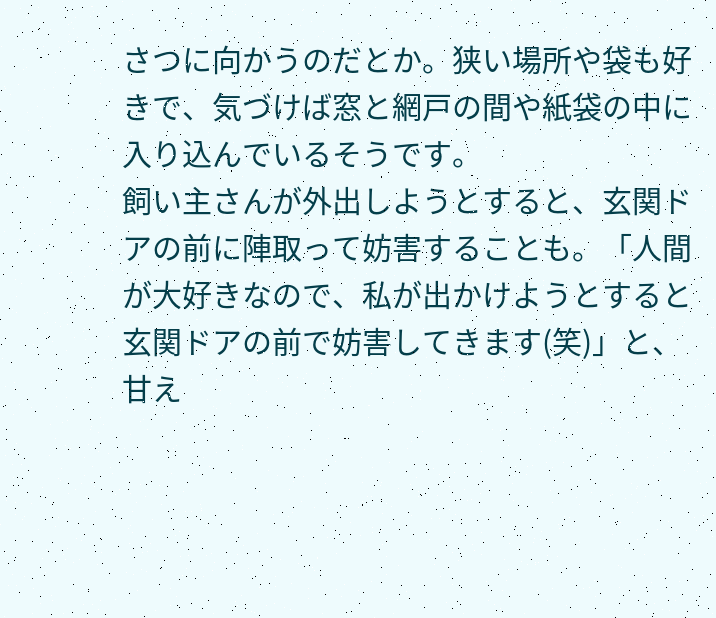さつに向かうのだとか。狭い場所や袋も好きで、気づけば窓と網戸の間や紙袋の中に入り込んでいるそうです。
飼い主さんが外出しようとすると、玄関ドアの前に陣取って妨害することも。「人間が大好きなので、私が出かけようとすると玄関ドアの前で妨害してきます(笑)」と、甘え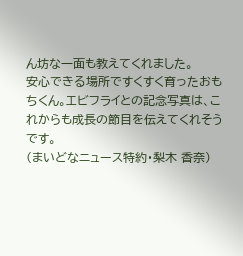ん坊な一面も教えてくれました。
安心できる場所ですくすく育ったおもちくん。エビフライとの記念写真は、これからも成長の節目を伝えてくれそうです。
(まいどなニュース特約・梨木 香奈)